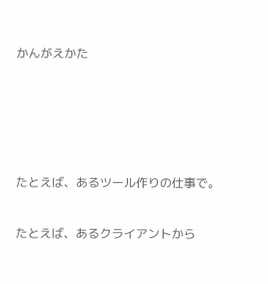かんがえかた




たとえば、あるツール作りの仕事で。

たとえば、あるクライアントから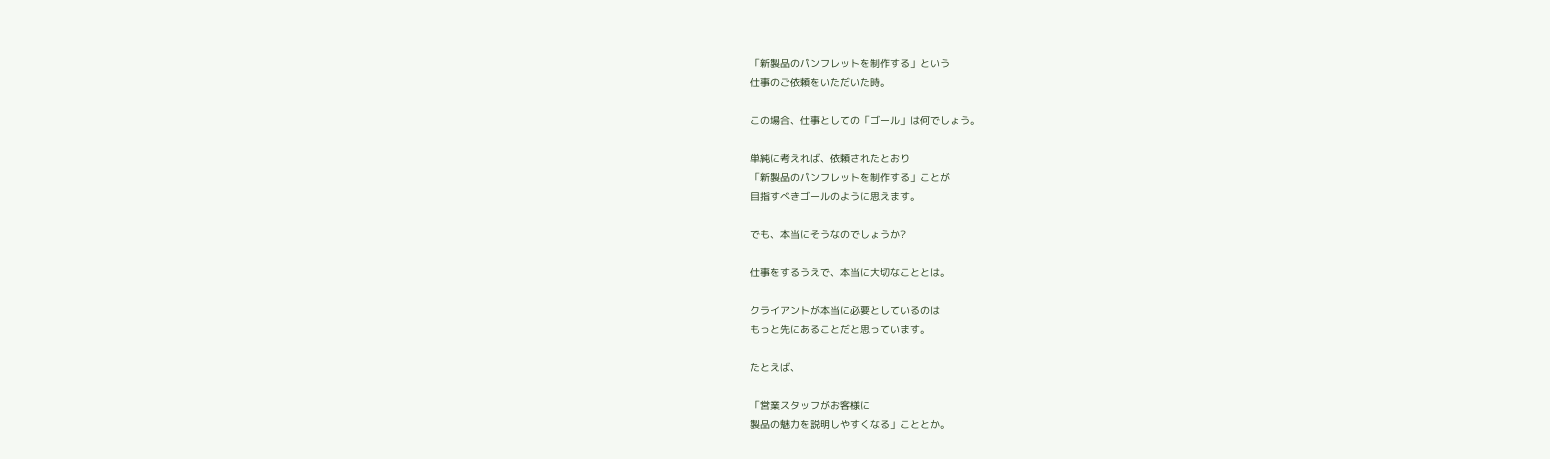「新製品のパンフレットを制作する」という
仕事のご依頼をいただいた時。

この場合、仕事としての「ゴール」は何でしょう。

単純に考えれば、依頼されたとおり
「新製品のパンフレットを制作する」ことが
目指すべきゴールのように思えます。

でも、本当にそうなのでしょうか?

仕事をするうえで、本当に大切なこととは。

クライアントが本当に必要としているのは
もっと先にあることだと思っています。

たとえば、

「営業スタッフがお客様に
製品の魅力を説明しやすくなる」こととか。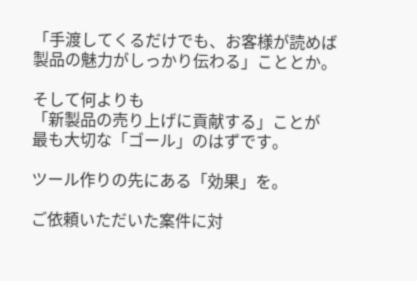「手渡してくるだけでも、お客様が読めば
製品の魅力がしっかり伝わる」こととか。

そして何よりも
「新製品の売り上げに貢献する」ことが
最も大切な「ゴール」のはずです。

ツール作りの先にある「効果」を。

ご依頼いただいた案件に対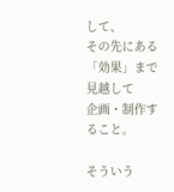して、
その先にある「効果」まで見越して
企画・制作すること。

そういう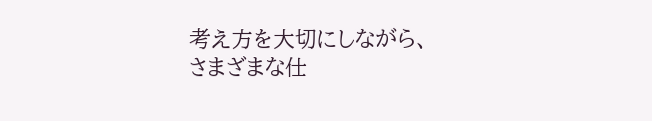考え方を大切にしながら、
さまざまな仕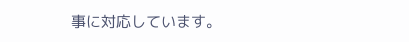事に対応しています。